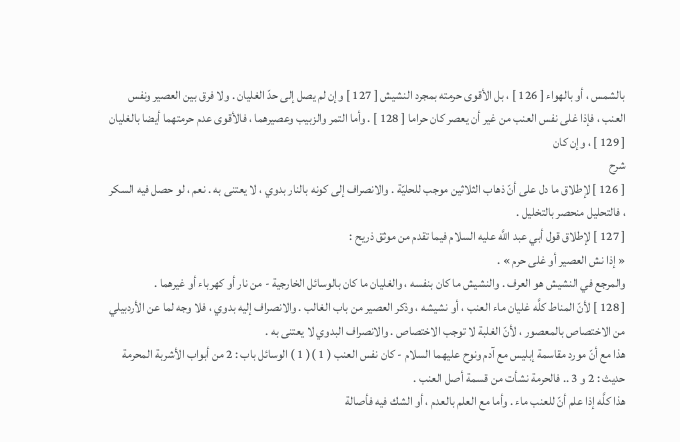بالشمس ، أو بالهواء [ 126 ] ، بل الأقوى حرمته بمجرد النشيش [ 127 ] وإن لم يصل إلى حدّ الغليان . ولا فرق بين العصير ونفس العنب ، فإذا غلى نفس العنب من غير أن يعصر كان حراما [ 128 ] . وأما التمر والزبيب وعصيرهما ، فالأقوى عدم حرمتهما أيضا بالغليان [ 129 ] ، وإن كان
شرح
[ 126 ] لإطلاق ما دل على أنّ ذهاب الثلاثين موجب للحليّة . والانصراف إلى كونه بالنار بدوي ، لا يعتنى به . نعم ، لو حصل فيه السكر ، فالتحليل منحصر بالتخليل .
[ 127 ] لإطلاق قول أبي عبد اللَّه عليه السلام فيما تقدم من موثق ذريح :
« إذا نش العصير أو غلى حرم » .
والمرجع في النشيش هو العرف . والنشيش ما كان بنفسه ، والغليان ما كان بالوسائل الخارجية - من نار أو كهرباء أو غيرهما .
[ 128 ] لأنّ المناط كلَّه غليان ماء العنب ، أو نشيشه ، وذكر العصير من باب الغالب . والانصراف إليه بدوي ، فلا وجه لما عن الأردبيلي من الاختصاص بالمعصور ، لأنّ الغلبة لا توجب الاختصاص . والانصراف البدوي لا يعتنى به .
هذا مع أنّ مورد مقاسمة إبليس مع آدم ونوح عليهما السلام - كان نفس العنب ( 1 )( 1 ) الوسائل باب : 2 من أبواب الأشربة المحرمة حديث : 2 و 3 .. فالحرمة نشأت من قسمة أصل العنب .
هذا كلَّه إذا علم أنّ للعنب ماء . وأما مع العلم بالعدم ، أو الشك فيه فأصالة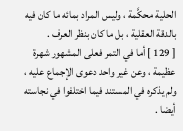الحلية محكَّمة ، وليس المراد بمائه ما كان فيه بالدقة العقلية ، بل ما كان بنظر العرف .
[ 129 ] أما في التمر فعلى المشهور شهرة عظيمة ، وعن غير واحد دعوى الإجماع عليه ، ولم يذكره في المستند فيما اختلفوا في نجاسته أيضا .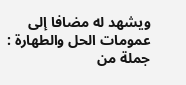ويشهد له مضافا إلى عمومات الحل والطهارة : جملة من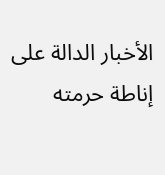الأخبار الدالة على إناطة حرمته